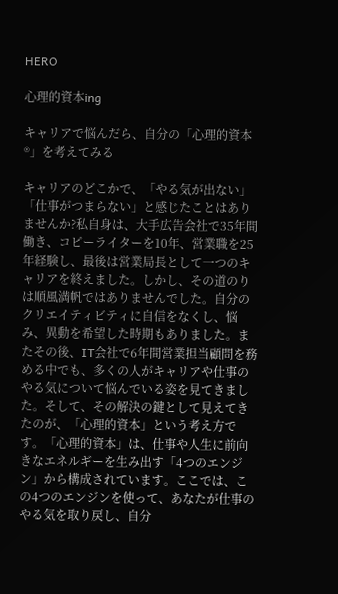HERO

心理的資本ing

キャリアで悩んだら、自分の「心理的資本®」を考えてみる

キャリアのどこかで、「やる気が出ない」「仕事がつまらない」と感じたことはありませんか?私自身は、大手広告会社で35年間働き、コピーライターを10年、営業職を25年経験し、最後は営業局長として一つのキャリアを終えました。しかし、その道のりは順風満帆ではありませんでした。自分のクリエイティビティに自信をなくし、悩み、異動を希望した時期もありました。またその後、IT会社で6年間営業担当顧問を務める中でも、多くの人がキャリアや仕事のやる気について悩んでいる姿を見てきました。そして、その解決の鍵として見えてきたのが、「心理的資本」という考え方です。「心理的資本」は、仕事や人生に前向きなエネルギーを生み出す「4つのエンジン」から構成されています。ここでは、この4つのエンジンを使って、あなたが仕事のやる気を取り戻し、自分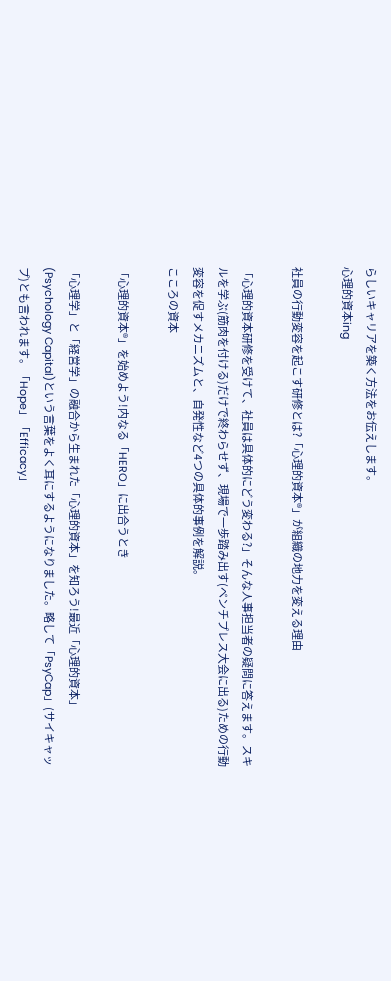らしいキャリアを築く方法をお伝えします。
心理的資本ing

社員の行動変容を起こす研修とは?「心理的資本®」が組織の地力を変える理由

「心理的資本研修を受けて、社員は具体的にどう変わる?」そんな人事担当者の疑問に答えます。スキルを学ぶ(筋肉を付ける)だけで終わらせず、現場で一歩踏み出す(ベンチプレス大会に出る)ための行動変容を促すメカニズムと、自発性など4つの具体的事例を解説。
こころの資本

「心理的資本®」を始めよう!内なる「HERO」に出合うとき

「心理学」と「経営学」の融合から生まれた「心理的資本」を知ろう!最近「心理的資本」(Psychology Capital)という言葉をよく耳にするようになりました。略して「PsyCap」(サイキャップ)とも言われます。「Hope」「Efficacy」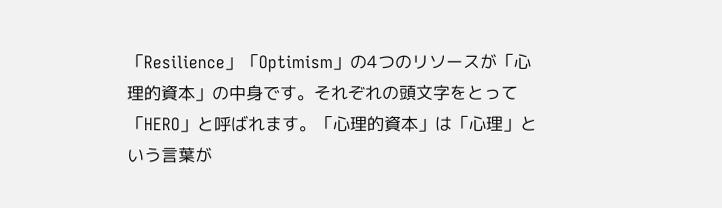「Resilience」「Optimism」の4つのリソースが「心理的資本」の中身です。それぞれの頭文字をとって「HERO」と呼ばれます。「心理的資本」は「心理」という言葉が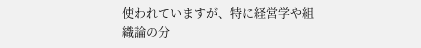使われていますが、特に経営学や組織論の分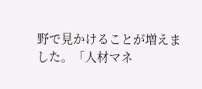野で見かけることが増えました。「人材マネ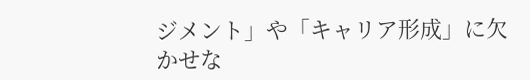ジメント」や「キャリア形成」に欠かせな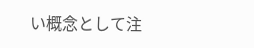い概念として注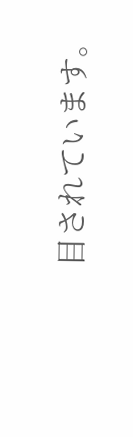目されています。